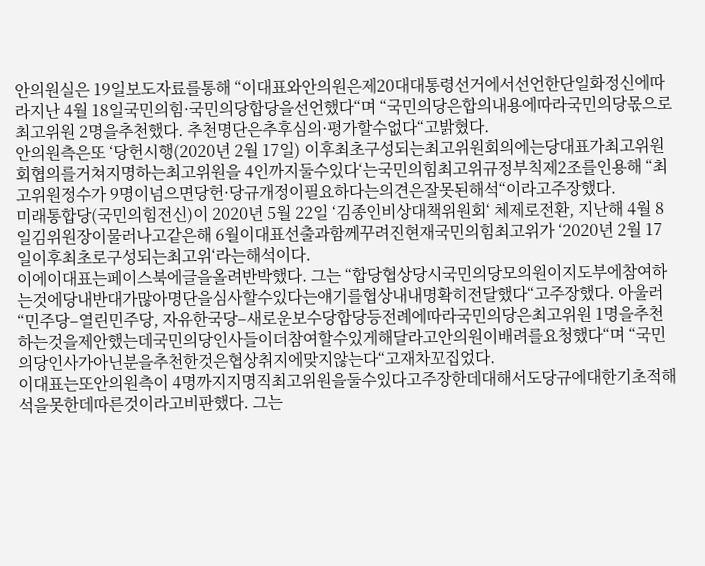안의원실은 19일보도자료를통해 “이대표와안의원은제20대대통령선거에서선언한단일화정신에따라지난 4월 18일국민의힘·국민의당합당을선언했다“며 “국민의당은합의내용에따라국민의당몫으로최고위원 2명을추천했다. 추천명단은추후심의·평가할수없다“고밝혔다.
안의원측은또 ‘당헌시행(2020년 2월 17일) 이후최초구성되는최고위원회의에는당대표가최고위원회협의를거쳐지명하는최고위원을 4인까지둘수있다‘는국민의힘최고위규정부칙제2조를인용해 “최고위원정수가 9명이넘으면당헌·당규개정이필요하다는의견은잘못된해석“이라고주장했다.
미래통합당(국민의힘전신)이 2020년 5월 22일 ‘김종인비상대책위원회‘ 체제로전환, 지난해 4월 8일김위원장이물러나고같은해 6월이대표선출과함께꾸려진현재국민의힘최고위가 ‘2020년 2월 17일이후최초로구성되는최고위‘라는해석이다.
이에이대표는페이스북에글을올려반박했다. 그는 “합당협상당시국민의당모의원이지도부에참여하는것에당내반대가많아명단을심사할수있다는얘기를협상내내명확히전달했다“고주장했다. 아울러 “민주당–열린민주당, 자유한국당–새로운보수당합당등전례에따라국민의당은최고위원 1명을추천하는것을제안했는데국민의당인사들이더참여할수있게해달라고안의원이배려를요청했다“며 “국민의당인사가아닌분을추천한것은협상취지에맞지않는다“고재차꼬집었다.
이대표는또안의원측이 4명까지지명직최고위원을둘수있다고주장한데대해서도당규에대한기초적해석을못한데따른것이라고비판했다. 그는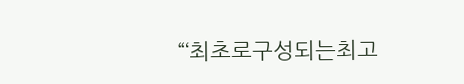“‘최초로구성되는최고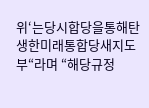위‘는당시합당을통해탄생한미래통합당새지도부“라며 “해당규정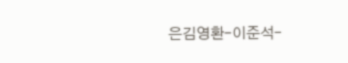은김영환–이준석–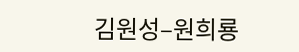김원성–원희룡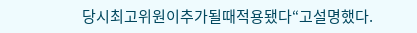당시최고위원이추가될때적용됐다“고설명했다.